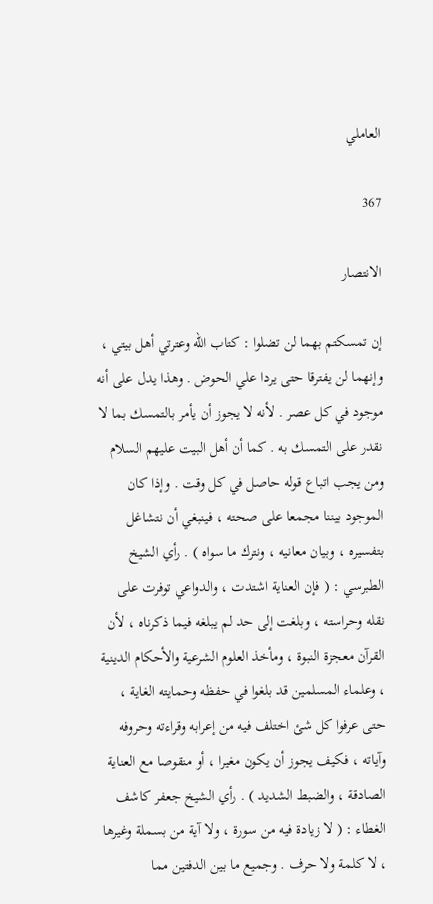العاملي

367

الانتصار

إن تمسكتم بهما لن تضلوا : كتاب الله وعترتي أهل بيتي ، وإنهما لن يفترقا حتى يردا علي الحوض . وهذا يدل على أنه موجود في كل عصر . لأنه لا يجوز أن يأمر بالتمسك بما لا نقدر على التمسك به . كما أن أهل البيت عليهم السلام ومن يجب اتباع قوله حاصل في كل وقت . وإذا كان الموجود بيننا مجمعا على صحته ، فينبغي أن نتشاغل بتفسيره ، وبيان معانيه ، ونترك ما سواه ) . رأي الشيخ الطبرسي : ( فإن العناية اشتدت ، والدواعي توفرت على نقله وحراسته ، وبلغت إلى حد لم يبلغه فيما ذكرناه ، لأن القرآن معجزة النبوة ، ومأخذ العلوم الشرعية والأحكام الدينية ، وعلماء المسلمين قد بلغوا في حفظه وحمايته الغاية ، حتى عرفوا كل شئ اختلف فيه من إعرابه وقراءته وحروفه وآياته ، فكيف يجوز أن يكون مغيرا ، أو منقوصا مع العناية الصادقة ، والضبط الشديد ) . رأي الشيخ جعفر كاشف الغطاء : ( لا زيادة فيه من سورة ، ولا آية من بسملة وغيرها ، لا كلمة ولا حرف . وجميع ما بين الدفتين مما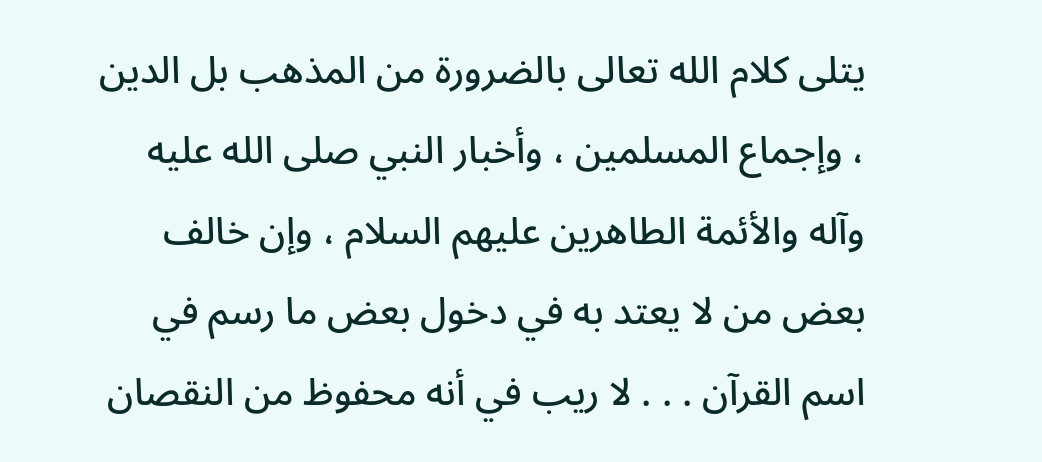يتلى كلام الله تعالى بالضرورة من المذهب بل الدين ، وإجماع المسلمين ، وأخبار النبي صلى الله عليه وآله والأئمة الطاهرين عليهم السلام ، وإن خالف بعض من لا يعتد به في دخول بعض ما رسم في اسم القرآن . . . لا ريب في أنه محفوظ من النقصان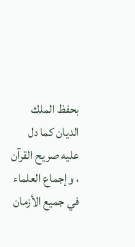بحفظ الملك الديان كما دل عليه صريح القرآن ، وإجماع العلماء في جميع الأزمان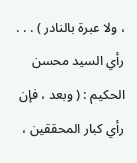، ولا عبرة بالنادر ) . . . رأي السيد محسن الحكيم : ( وبعد ، فإن رأي كبار المحققين ،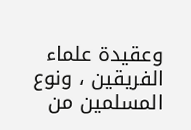وعقيدة علماء الفريقين ، ونوع المسلمين من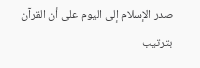صدر الإسلام إلى اليوم على أن القرآن بترتيب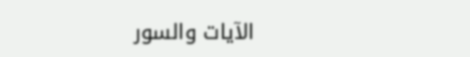الآيات والسور